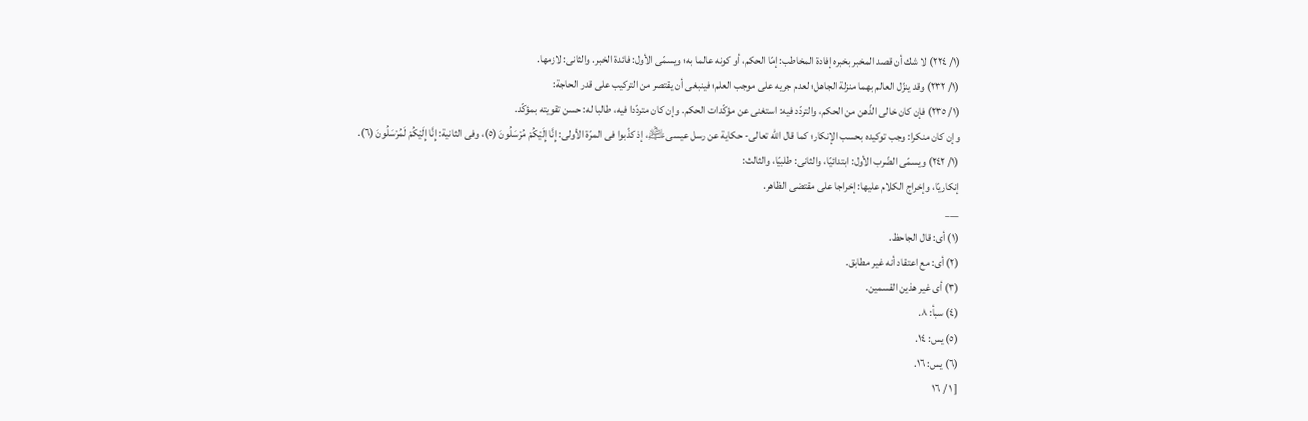(١/ ٢٢٤) لا شك أن قصد المخبر بخبره إفادة المخاطب: إمّا الحكم، أو كونه عالما به؛ ويسمّى الأول: فائدة الخبر. والثانى: لازمها.
(١/ ٢٣٢) وقد ينزّل العالم بهما منزلة الجاهل؛ لعدم جريه على موجب العلم؛ فينبغى أن يقتصر من التركيب على قدر الحاجة:
(١/ ٢٣٥) فإن كان خالى الذّهن من الحكم، والتردّد فيه: استغنى عن مؤكّدات الحكم. وإن كان متردّدا فيه، طالبا له: حسن تقويته بمؤكّد.
وإن كان منكرا: وجب توكيده بحسب الإنكار؛ كما قال الله تعالى- حكاية عن رسل عيسى﵇، إذ كذّبوا فى المرّة الأولى: إِنَّا إِلَيْكُمْ مُرْسَلُونَ (٥)، وفى الثانية: إِنَّا إِلَيْكُمْ لَمُرْسَلُونَ (٦).
(١/ ٢٤٢) ويسمّى الضّرب الأول: ابتدائيّا، والثانى: طلبيّا، والثالث:
إنكاريّا، وإخراج الكلام عليها: إخراجا على مقتضى الظاهر.
___
(١) أى: قال الجاحظ.
(٢) أى: مع اعتقاد أنه غير مطابق.
(٣) أى غير هذين القسمين.
(٤) سبأ: ٨.
(٥) يس: ١٤.
(٦) يس: ١٦.
[ ١ / ١٦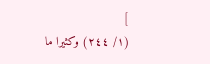]
(١/ ٢٤٤) وكثيرا ما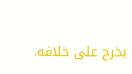يخرج على خلافه.